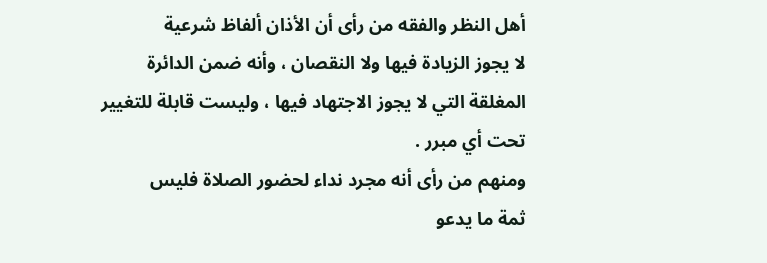أهل النظر والفقه من رأى أن الأذان ألفاظ شرعية
لا يجوز الزيادة فيها ولا النقصان ، وأنه ضمن الدائرة
المغلقة التي لا يجوز الاجتهاد فيها ، وليست قابلة للتغيير
تحت أي مبرر .
ومنهم من رأى أنه مجرد نداء لحضور الصلاة فليس
ثمة ما يدعو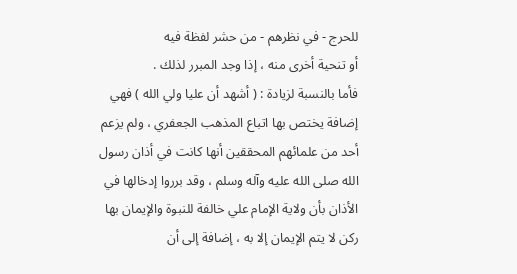للحرج - في نظرهم - من حشر لفظة فيه
أو تنحية أخرى منه ، إذا وجد المبرر لذلك .
فأما بالنسبة لزيادة : ( أشهد أن عليا ولي الله ) فهي
إضافة يختص بها اتباع المذهب الجعفري ، ولم يزعم
أحد من علمائهم المحققين أنها كانت في أذان رسول
الله صلى الله عليه وآله وسلم ، وقد برروا إدخالها في
الأذان بأن ولاية الإمام علي خالفة للنبوة والإيمان بها
ركن لا يتم الإيمان إلا به ، إضافة إلى أن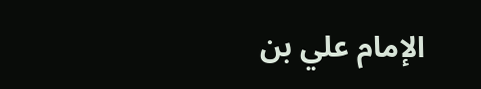الإمام علي بن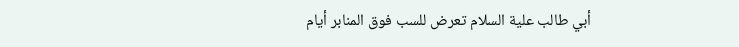أبي طالب علية السلام تعرض للسب فوق المنابر أيام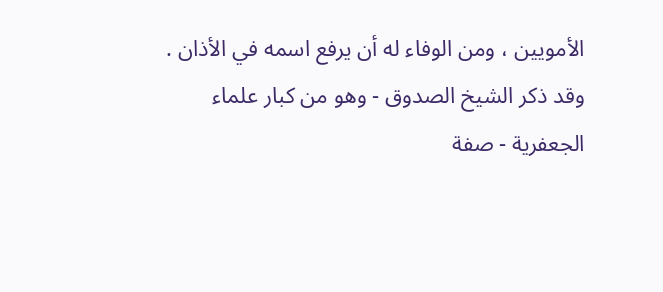الأمويين ، ومن الوفاء له أن يرفع اسمه في الأذان .
وقد ذكر الشيخ الصدوق - وهو من كبار علماء
الجعفرية - صفة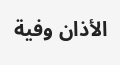الأذان وفية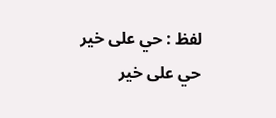لفظ : حي على خير
حي على خير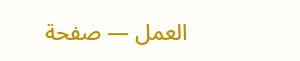العمل — صفحة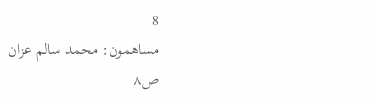8
مساهمون: محمد سالم عزان
ص٨